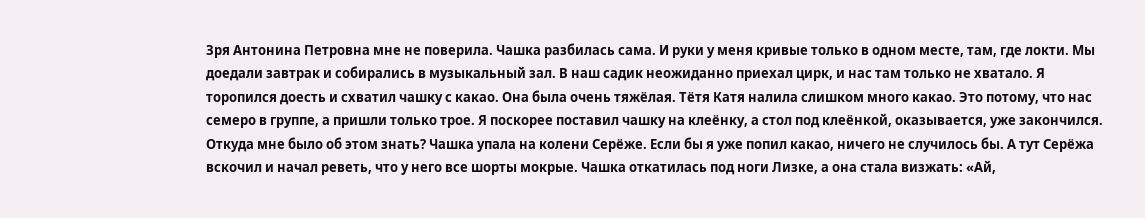Зря Антонина Петровна мне не поверила. Чашка разбилась сама. И руки у меня кривые только в одном месте, там, где локти. Мы доедали завтрак и собирались в музыкальный зал. В наш садик неожиданно приехал цирк, и нас там только не хватало. Я торопился доесть и схватил чашку с какао. Она была очень тяжёлая. Тётя Катя налила слишком много какао. Это потому, что нас семеро в группе, а пришли только трое. Я поскорее поставил чашку на клеёнку, а стол под клеёнкой, оказывается, уже закончился. Откуда мне было об этом знать? Чашка упала на колени Серёже. Если бы я уже попил какао, ничего не случилось бы. А тут Серёжа вскочил и начал реветь, что у него все шорты мокрые. Чашка откатилась под ноги Лизке, а она стала визжать: «Ай,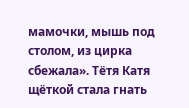мамочки, мышь под столом, из цирка сбежала». Тётя Катя щёткой стала гнать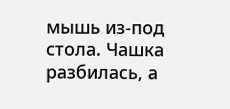мышь из-под стола. Чашка разбилась, а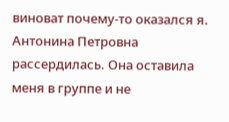виноват почему-то оказался я. Антонина Петровна рассердилась. Она оставила меня в группе и не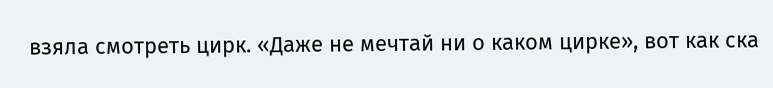взяла смотреть цирк. «Даже не мечтай ни о каком цирке», вот как ска